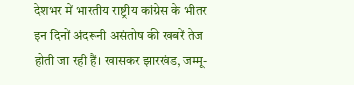देशभर में भारतीय राष्ट्रीय कांग्रेस के भीतर इन दिनों अंदरूनी असंतोष की खबरें तेज होती जा रही हैं। खासकर झारखंड, जम्मू-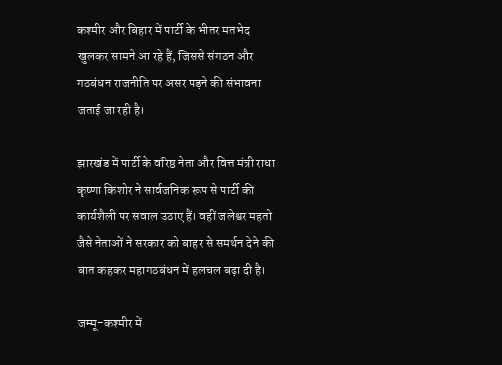कश्मीर और बिहार में पार्टी के भीतर मतभेद खुलकर सामने आ रहे हैं, जिससे संगठन और गठबंधन राजनीति पर असर पड़ने की संभावना जताई जा रही है।

झारखंड में पार्टी के वरिष्ठ नेता और वित्त मंत्री राधा कृष्णा किशोर ने सार्वजनिक रूप से पार्टी की कार्यशैली पर सवाल उठाए हैं। वहीं जलेश्वर महतो जैसे नेताओं ने सरकार को बाहर से समर्थन देने की बात कहकर महागठबंधन में हलचल बढ़ा दी है।

जम्मू-कश्मीर में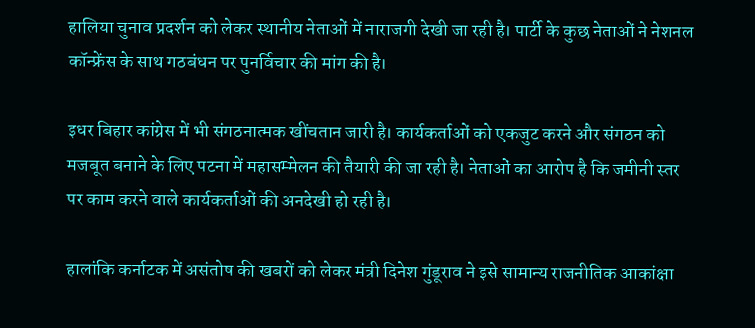हालिया चुनाव प्रदर्शन को लेकर स्थानीय नेताओं में नाराजगी देखी जा रही है। पार्टी के कुछ नेताओं ने नेशनल कॉन्फ्रेंस के साथ गठबंधन पर पुनर्विचार की मांग की है।

इधर बिहार कांग्रेस में भी संगठनात्मक खींचतान जारी है। कार्यकर्ताओं को एकजुट करने और संगठन को मजबूत बनाने के लिए पटना में महासम्मेलन की तैयारी की जा रही है। नेताओं का आरोप है कि जमीनी स्तर पर काम करने वाले कार्यकर्ताओं की अनदेखी हो रही है।

हालांकि कर्नाटक में असंतोष की खबरों को लेकर मंत्री दिनेश गुंडूराव ने इसे सामान्य राजनीतिक आकांक्षा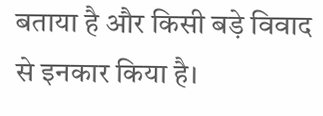बताया है और किसी बड़े विवाद से इनकार किया है।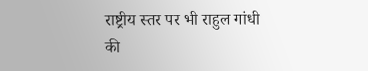राष्ट्रीय स्तर पर भी राहुल गांधी की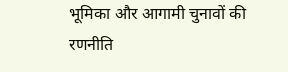भूमिका और आगामी चुनावों की रणनीति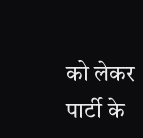को लेकर पार्टी के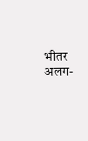भीतर अलग-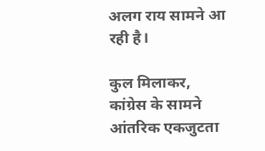अलग राय सामने आ रही है।

कुल मिलाकर, कांग्रेस के सामने आंतरिक एकजुटता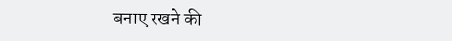बनाए रखने की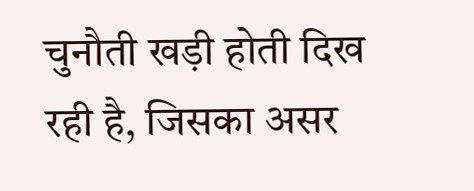चुनौती खड़ी होती दिख रही है, जिसका असर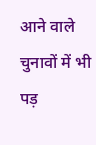आने वाले चुनावों में भी पड़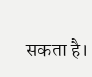सकता है।